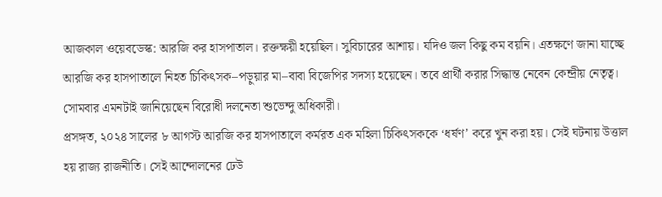আজকাল ওয়েবডেস্ক: আরজি কর হাসপাতাল। রক্তক্ষয়ী হয়েছিল। সুবিচারের আশায়। যদিও জল কিছু কম বয়নি। এতক্ষণে জানা যাচ্ছে আরজি কর হাসপাতালে নিহত চিকিৎসক–পড়ুয়ার মা–বাবা বিজেপির সদস্য হয়েছেন। তবে প্রার্থী করার সিদ্ধান্ত নেবেন কেন্দ্রীয় নেতৃত্ব। সোমবার এমনটাই জানিয়েছেন বিরোধী দলনেতা শুভেন্দু অধিকারী।
প্রসঙ্গত, ২০২৪ সালের ৮ আগস্ট আরজি কর হাসপাতালে কর্মরত এক মহিলা চিকিৎসককে ‘ধর্ষণ’ করে খুন করা হয়। সেই ঘটনায় উত্তাল হয় রাজ্য রাজনীতি। সেই আন্দোলনের ঢেউ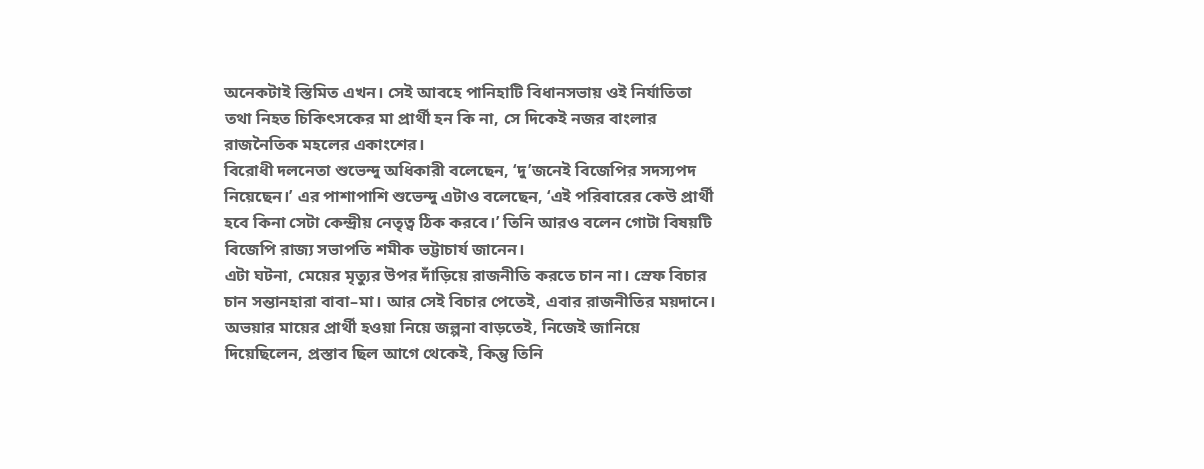অনেকটাই স্তিমিত এখন। সেই আবহে পানিহাটি বিধানসভায় ওই নির্যাতিতা তথা নিহত চিকিৎসকের মা প্রার্থী হন কি না, সে দিকেই নজর বাংলার রাজনৈতিক মহলের একাংশের।
বিরোধী দলনেতা শুভেন্দু অধিকারী বলেছেন, ‘দু’জনেই বিজেপির সদস্যপদ নিয়েছেন।’ এর পাশাপাশি শুভেন্দু এটাও বলেছেন, ‘এই পরিবারের কেউ প্রার্থী হবে কিনা সেটা কেন্দ্রীয় নেতৃত্ব ঠিক করবে।’ তিনি আরও বলেন গোটা বিষয়টি বিজেপি রাজ্য সভাপতি শমীক ভট্টাচার্য জানেন।
এটা ঘটনা, মেয়ের মৃত্যুর উপর দাঁড়িয়ে রাজনীতি করতে চান না। স্রেফ বিচার চান সন্তানহারা বাবা–মা। আর সেই বিচার পেতেই, এবার রাজনীতির ময়দানে। অভয়ার মায়ের প্রার্থী হওয়া নিয়ে জল্পনা বাড়তেই, নিজেই জানিয়ে দিয়েছিলেন, প্রস্তাব ছিল আগে থেকেই, কিন্তু তিনি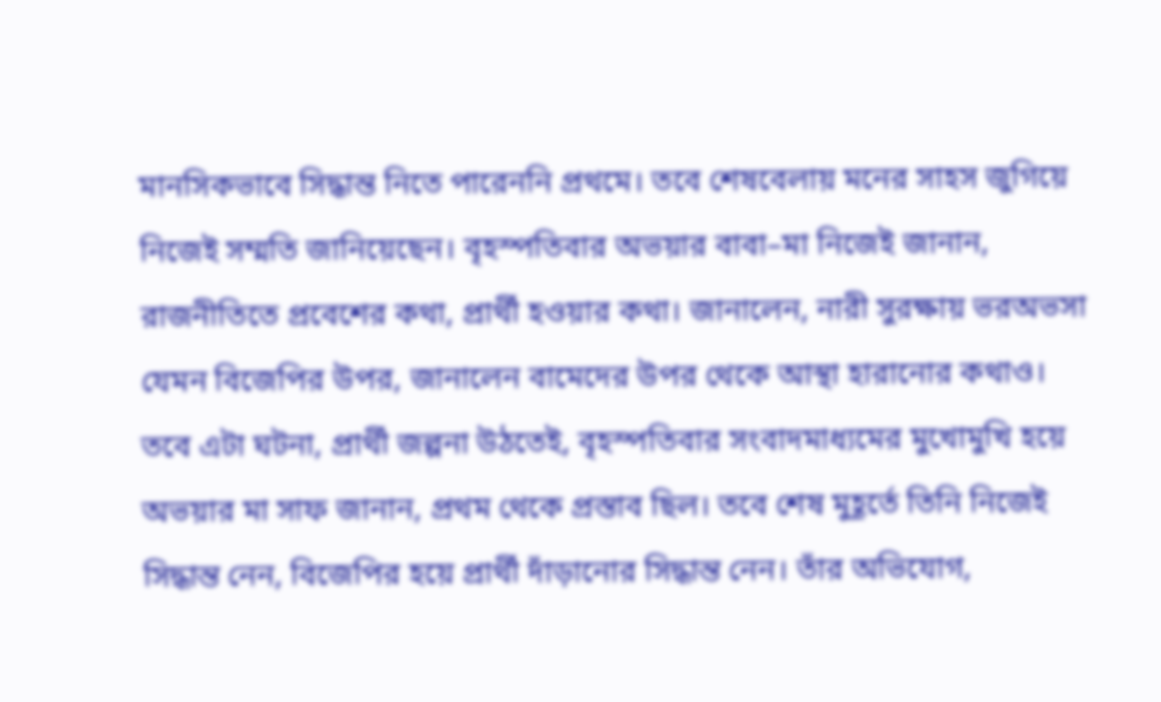মানসিকভাবে সিদ্ধান্ত নিতে পারেননি প্রথমে। তবে শেষবেলায় মনের সাহস জুগিয়ে নিজেই সম্মতি জানিয়েছেন। বৃহস্পতিবার অভয়ার বাবা–মা নিজেই জানান, রাজনীতিতে প্রবেশের কথা, প্রার্থী হওয়ার কথা। জানালেন, নারী সুরক্ষায় ভরঅভসা যেমন বিজেপির উপর, জানালেন বামেদের উপর থেকে আস্থা হারানোর কথাও।
তবে এটা ঘটনা, প্রার্থী জল্পনা উঠতেই, বৃহস্পতিবার সংবাদমাধ্যমের মুখোমুখি হয়ে অভয়ার মা সাফ জানান, প্রথম থেকে প্রস্তাব ছিল। তবে শেষ মুহূর্তে তিনি নিজেই সিদ্ধান্ত নেন, বিজেপির হয়ে প্রার্থী দাঁড়ানোর সিদ্ধান্ত নেন। তাঁর অভিযোগ,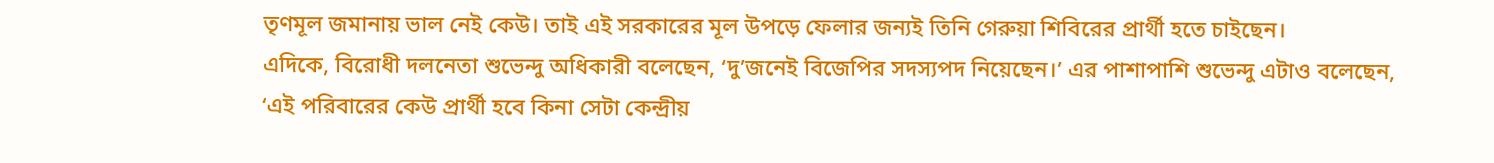তৃণমূল জমানায় ভাল নেই কেউ। তাই এই সরকারের মূল উপড়ে ফেলার জন্যই তিনি গেরুয়া শিবিরের প্রার্থী হতে চাইছেন।
এদিকে, বিরোধী দলনেতা শুভেন্দু অধিকারী বলেছেন, ‘দু’জনেই বিজেপির সদস্যপদ নিয়েছেন।’ এর পাশাপাশি শুভেন্দু এটাও বলেছেন, ‘এই পরিবারের কেউ প্রার্থী হবে কিনা সেটা কেন্দ্রীয়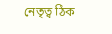নেতৃত্ব ঠিক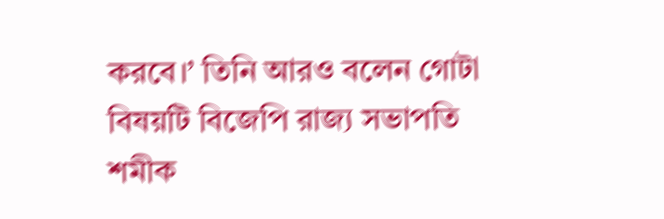করবে।’ তিনি আরও বলেন গোটা বিষয়টি বিজেপি রাজ্য সভাপতি শমীক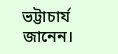ভট্টাচার্য জানেন।